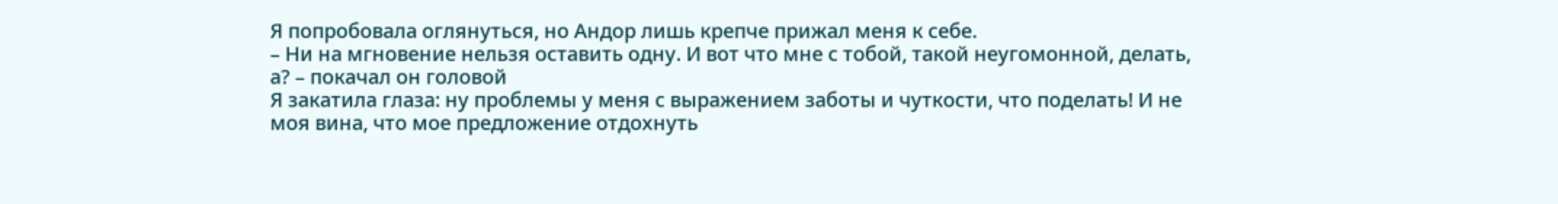Я попробовала оглянуться, но Андор лишь крепче прижал меня к себе.
– Ни на мгновение нельзя оставить одну. И вот что мне с тобой, такой неугомонной, делать, а? – покачал он головой
Я закатила глаза: ну проблемы у меня с выражением заботы и чуткости, что поделать! И не моя вина, что мое предложение отдохнуть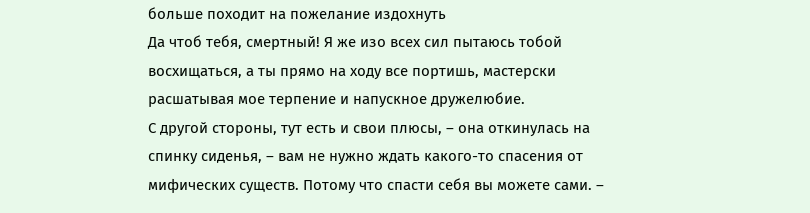больше походит на пожелание издохнуть
Да чтоб тебя, смертный! Я же изо всех сил пытаюсь тобой восхищаться, а ты прямо на ходу все портишь, мастерски расшатывая мое терпение и напускное дружелюбие.
С другой стороны, тут есть и свои плюсы, – она откинулась на спинку сиденья, – вам не нужно ждать какого-то спасения от мифических существ. Потому что спасти себя вы можете сами. –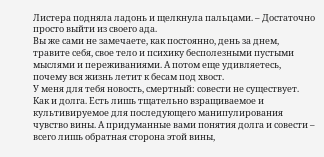Листера подняла ладонь и щелкнула пальцами. – Достаточно просто выйти из своего ада.
Вы же сами не замечаете, как постоянно, день за днем, травите себя, свое тело и психику бесполезными пустыми мыслями и переживаниями. А потом еще удивляетесь, почему вся жизнь летит к бесам под хвост.
У меня для тебя новость, смертный: совести не существует. Как и долга. Есть лишь тщательно взращиваемое и культивируемое для последующего манипулирования чувство вины. А придуманные вами понятия долга и совести – всего лишь обратная сторона этой вины,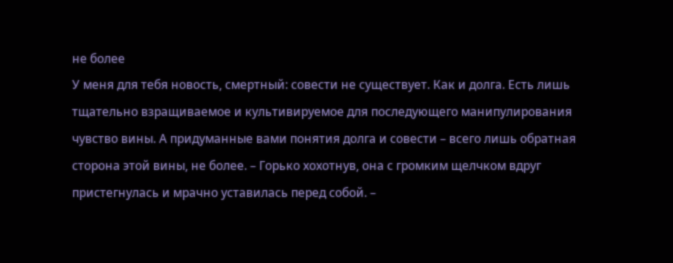не более
У меня для тебя новость, смертный: совести не существует. Как и долга. Есть лишь тщательно взращиваемое и культивируемое для последующего манипулирования чувство вины. А придуманные вами понятия долга и совести – всего лишь обратная сторона этой вины, не более. – Горько хохотнув, она с громким щелчком вдруг пристегнулась и мрачно уставилась перед собой. –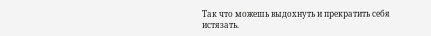Так что можешь выдохнуть и прекратить себя истязать.